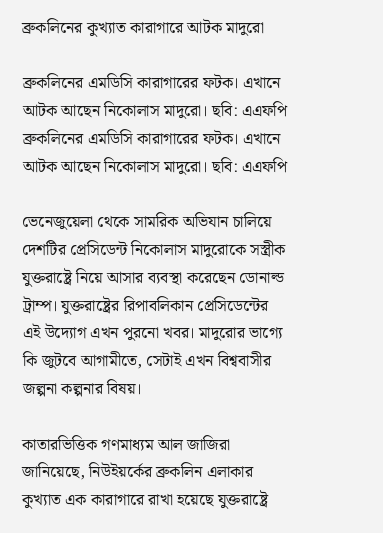ব্রুকলিনের কুখ্যাত কারাগারে আটক মাদুরো

ব্রুকলিনের এমডিসি কারাগারের ফটক। এখানে আটক আছেন নিকোলাস মাদুরো। ছবি: এএফপি
ব্রুকলিনের এমডিসি কারাগারের ফটক। এখানে আটক আছেন নিকোলাস মাদুরো। ছবি: এএফপি

ভেনেজুয়েলা থেকে সামরিক অভিযান চালিয়ে দেশটির প্রেসিডেন্ট নিকোলাস মাদুরোকে সস্ত্রীক যুক্তরাষ্ট্রে নিয়ে আসার ব্যবস্থা করেছেন ডোনাল্ড ট্রাম্প। যুক্তরাষ্ট্রের রিপাবলিকান প্রেসিডেন্টের এই উদ্যোগ এখন পুরনো খবর। মাদুরোর ভাগ্যে কি জুটবে আগামীতে, সেটাই এখন বিশ্ববাসীর জল্পনা কল্পনার বিষয়।

কাতারভিত্তিক গণমাধ্যম আল জাজিরা জানিয়েছে, নিউইয়র্কের ব্রুকলিন এলাকার কুখ্যাত এক কারাগারে রাখা হয়েছে যুক্তরাষ্ট্রে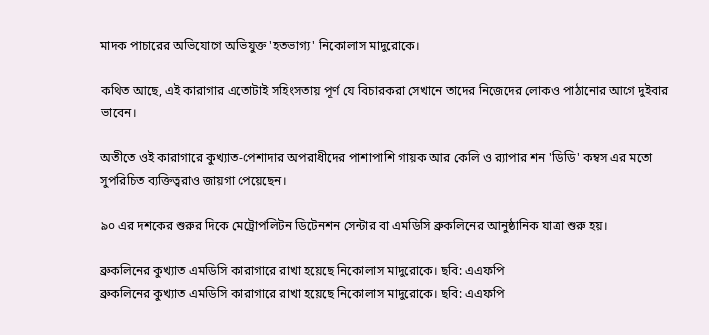মাদক পাচারের অভিযোগে অভিযুক্ত 'হতভাগ্য' নিকোলাস মাদুরোকে।

কথিত আছে, এই কারাগার এতোটাই সহিংসতায় পূর্ণ যে বিচারকরা সেখানে তাদের নিজেদের লোকও পাঠানোর আগে দুইবার ভাবেন।

অতীতে ওই কারাগারে কুখ্যাত-পেশাদার অপরাধীদের পাশাপাশি গায়ক আর কেলি ও র‍্যাপার শন 'ডিডি' কম্বস এর মতো সুপরিচিত ব্যক্তিত্বরাও জায়গা পেয়েছেন।

৯০ এর দশকের শুরুর দিকে মেট্রোপলিটন ডিটেনশন সেন্টার বা এমডিসি ব্রুকলিনের আনুষ্ঠানিক যাত্রা শুরু হয়।

ব্রুকলিনের কুখ্যাত এমডিসি কারাগারে রাখা হয়েছে নিকোলাস মাদুরোকে। ছবি: এএফপি
ব্রুকলিনের কুখ্যাত এমডিসি কারাগারে রাখা হয়েছে নিকোলাস মাদুরোকে। ছবি: এএফপি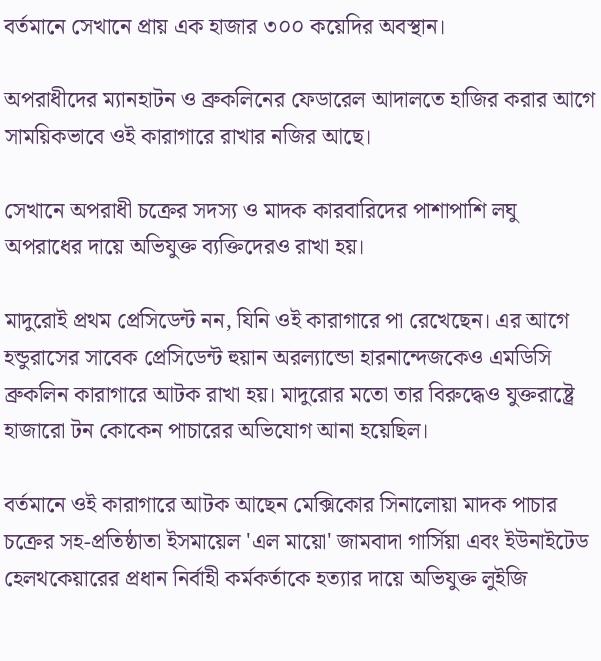বর্তমানে সেখানে প্রায় এক হাজার ৩০০ কয়েদির অবস্থান।

অপরাধীদের ম্যানহাটন ও ব্রুকলিনের ফেডারেল আদালতে হাজির করার আগে সাময়িকভাবে ওই কারাগারে রাখার নজির আছে।

সেখানে অপরাধী চক্রের সদস্য ও মাদক কারবারিদের পাশাপাশি লঘু অপরাধের দায়ে অভিযুক্ত ব্যক্তিদেরও রাখা হয়।

মাদুরোই প্রথম প্রেসিডেন্ট নন, যিনি ওই কারাগারে পা রেখেছেন। এর আগে হন্ডুরাসের সাবেক প্রেসিডেন্ট হুয়ান অরল্যান্ডো হারনান্দেজকেও এমডিসি ব্রুকলিন কারাগারে আটক রাখা হয়। মাদুরোর মতো তার বিরুদ্ধেও যুক্তরাষ্ট্রে হাজারো টন কোকেন পাচারের অভিযোগ আনা হয়েছিল।

বর্তমানে ওই কারাগারে আটক আছেন মেক্সিকোর সিনালোয়া মাদক পাচার চক্রের সহ-প্রতিষ্ঠাতা ইসমায়েল 'এল মায়ো' জামবাদা গার্সিয়া এবং ইউনাইটেড হেলথকেয়ারের প্রধান নির্বাহী কর্মকর্তাকে হত্যার দায়ে অভিযুক্ত লুইজি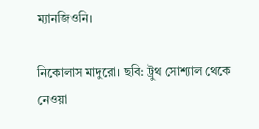ম্যানজিওনি।

নিকোলাস মাদুরো। ছবি: ট্রুথ সোশ্যাল থেকে নেওয়া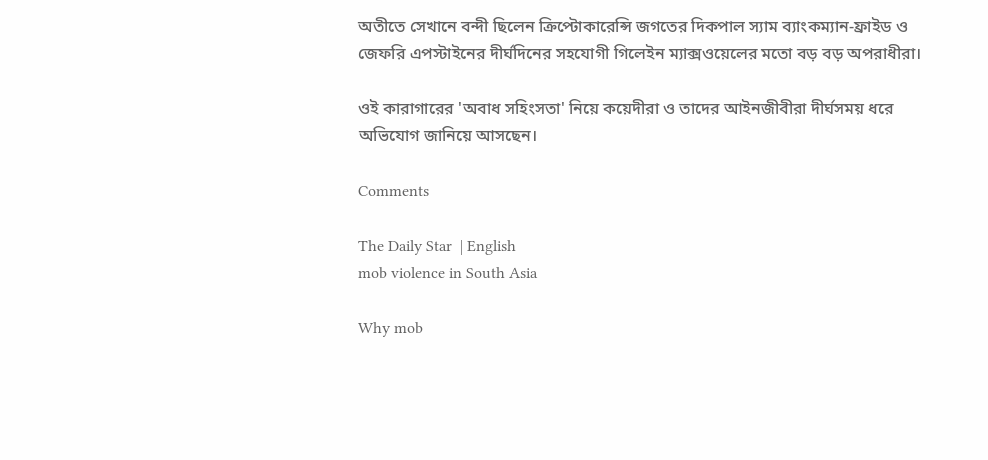অতীতে সেখানে বন্দী ছিলেন ক্রিপ্টোকারেন্সি জগতের দিকপাল স্যাম ব্যাংকম্যান-ফ্রাইড ও জেফরি এপস্টাইনের দীর্ঘদিনের সহযোগী গিলেইন ম্যাক্সওয়েলের মতো বড় বড় অপরাধীরা।

ওই কারাগারের 'অবাধ সহিংসতা' নিয়ে কয়েদীরা ও তাদের আইনজীবীরা দীর্ঘসময় ধরে অভিযোগ জানিয়ে আসছেন।

Comments

The Daily Star  | English
mob violence in South Asia

Why mob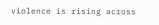violence is rising across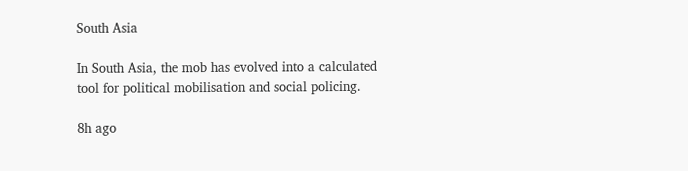South Asia

In South Asia, the mob has evolved into a calculated tool for political mobilisation and social policing.

8h ago